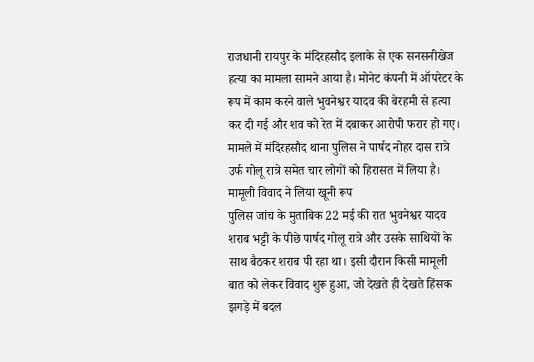राजधानी रायपुर के मंदिरहसौद इलाके से एक सनसनीखेज हत्या का मामला सामने आया है। मोनेट कंपनी में ऑपरेटर के रूप में काम करने वाले भुवनेश्वर यादव की बेरहमी से हत्या कर दी गई और शव को रेत में दबाकर आरोपी फरार हो गए। मामले में मंदिरहसौद थाना पुलिस ने पार्षद नोहर दास रात्रे उर्फ गोलू रात्रे समेत चार लोगों को हिरासत में लिया है।
मामूली विवाद ने लिया खूनी रूप
पुलिस जांच के मुताबिक 22 मई की रात भुवनेश्वर यादव शराब भट्टी के पीछे पार्षद गोलू रात्रे और उसके साथियों के साथ बैठकर शराब पी रहा था। इसी दौरान किसी मामूली बात को लेकर विवाद शुरू हुआ, जो देखते ही देखते हिंसक झगड़े में बदल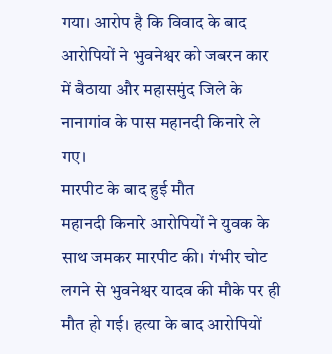गया। आरोप है कि विवाद के बाद आरोपियों ने भुवनेश्वर को जबरन कार में बैठाया और महासमुंद जिले के नानागांव के पास महानदी किनारे ले गए।
मारपीट के बाद हुई मौत
महानदी किनारे आरोपियों ने युवक के साथ जमकर मारपीट की। गंभीर चोट लगने से भुवनेश्वर यादव की मौके पर ही मौत हो गई। हत्या के बाद आरोपियों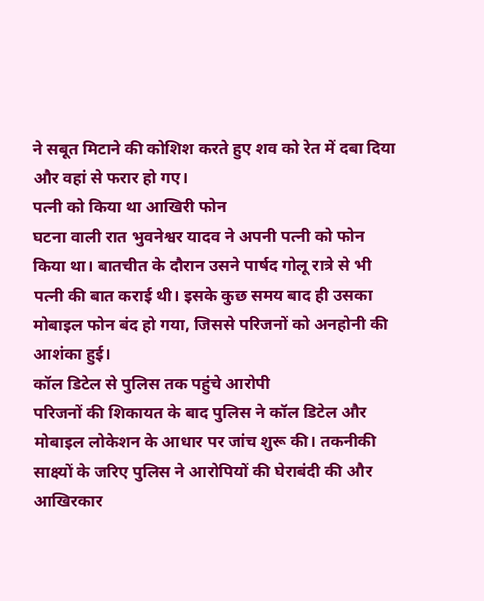ने सबूत मिटाने की कोशिश करते हुए शव को रेत में दबा दिया और वहां से फरार हो गए।
पत्नी को किया था आखिरी फोन
घटना वाली रात भुवनेश्वर यादव ने अपनी पत्नी को फोन किया था। बातचीत के दौरान उसने पार्षद गोलू रात्रे से भी पत्नी की बात कराई थी। इसके कुछ समय बाद ही उसका मोबाइल फोन बंद हो गया, जिससे परिजनों को अनहोनी की आशंका हुई।
कॉल डिटेल से पुलिस तक पहुंचे आरोपी
परिजनों की शिकायत के बाद पुलिस ने कॉल डिटेल और मोबाइल लोकेशन के आधार पर जांच शुरू की। तकनीकी साक्ष्यों के जरिए पुलिस ने आरोपियों की घेराबंदी की और आखिरकार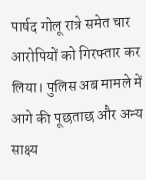पार्षद गोलू रात्रे समेत चार आरोपियों को गिरफ्तार कर लिया। पुलिस अब मामले में आगे की पूछताछ और अन्य साक्ष्य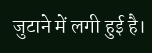जुटाने में लगी हुई है।